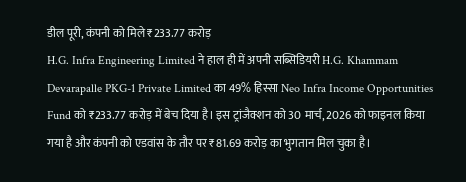डील पूरी, कंपनी को मिले ₹233.77 करोड़
H.G. Infra Engineering Limited ने हाल ही में अपनी सब्सिडियरी H.G. Khammam Devarapalle PKG-1 Private Limited का 49% हिस्सा Neo Infra Income Opportunities Fund को ₹233.77 करोड़ में बेच दिया है। इस ट्रांजैक्शन को 30 मार्च, 2026 को फाइनल किया गया है और कंपनी को एडवांस के तौर पर ₹81.69 करोड़ का भुगतान मिल चुका है।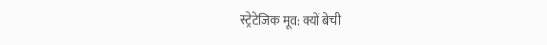स्ट्रेटेजिक मूव: क्यों बेची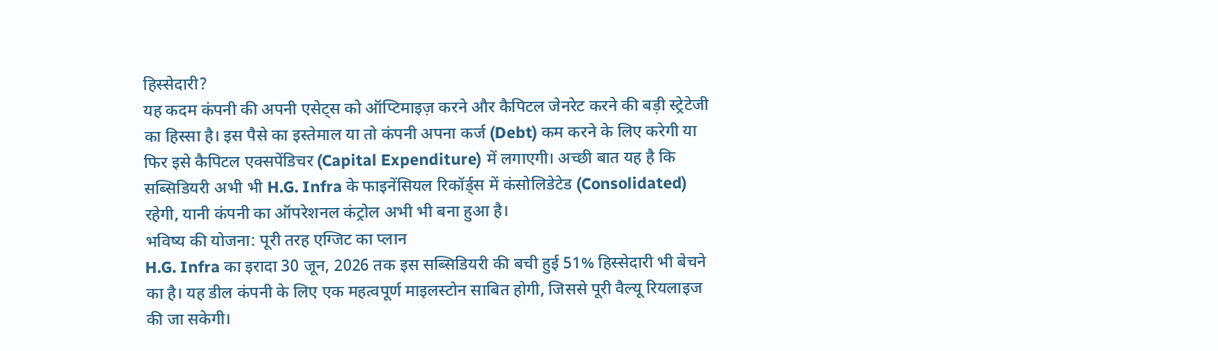हिस्सेदारी?
यह कदम कंपनी की अपनी एसेट्स को ऑप्टिमाइज़ करने और कैपिटल जेनरेट करने की बड़ी स्ट्रेटेजी का हिस्सा है। इस पैसे का इस्तेमाल या तो कंपनी अपना कर्ज (Debt) कम करने के लिए करेगी या फिर इसे कैपिटल एक्सपेंडिचर (Capital Expenditure) में लगाएगी। अच्छी बात यह है कि सब्सिडियरी अभी भी H.G. Infra के फाइनेंसियल रिकॉर्ड्स में कंसोलिडेटेड (Consolidated) रहेगी, यानी कंपनी का ऑपरेशनल कंट्रोल अभी भी बना हुआ है।
भविष्य की योजना: पूरी तरह एग्जिट का प्लान
H.G. Infra का इरादा 30 जून, 2026 तक इस सब्सिडियरी की बची हुई 51% हिस्सेदारी भी बेचने का है। यह डील कंपनी के लिए एक महत्वपूर्ण माइलस्टोन साबित होगी, जिससे पूरी वैल्यू रियलाइज की जा सकेगी।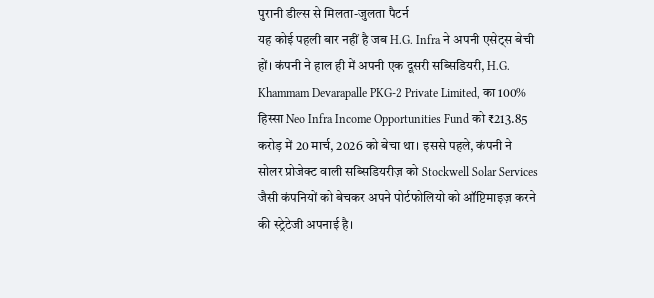पुरानी डील्स से मिलता-जुलता पैटर्न
यह कोई पहली बार नहीं है जब H.G. Infra ने अपनी एसेट्स बेची हों। कंपनी ने हाल ही में अपनी एक दूसरी सब्सिडियरी, H.G. Khammam Devarapalle PKG-2 Private Limited, का 100% हिस्सा Neo Infra Income Opportunities Fund को ₹213.85 करोड़ में 20 मार्च, 2026 को बेचा था। इससे पहले, कंपनी ने सोलर प्रोजेक्ट वाली सब्सिडियरीज़ को Stockwell Solar Services जैसी कंपनियों को बेचकर अपने पोर्टफोलियो को ऑप्टिमाइज़ करने की स्ट्रेटेजी अपनाई है।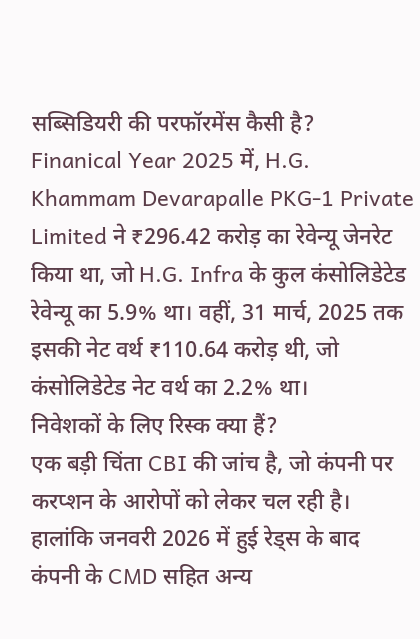सब्सिडियरी की परफॉरमेंस कैसी है?
Finanical Year 2025 में, H.G. Khammam Devarapalle PKG-1 Private Limited ने ₹296.42 करोड़ का रेवेन्यू जेनरेट किया था, जो H.G. Infra के कुल कंसोलिडेटेड रेवेन्यू का 5.9% था। वहीं, 31 मार्च, 2025 तक इसकी नेट वर्थ ₹110.64 करोड़ थी, जो कंसोलिडेटेड नेट वर्थ का 2.2% था।
निवेशकों के लिए रिस्क क्या हैं?
एक बड़ी चिंता CBI की जांच है, जो कंपनी पर करप्शन के आरोपों को लेकर चल रही है। हालांकि जनवरी 2026 में हुई रेड्स के बाद कंपनी के CMD सहित अन्य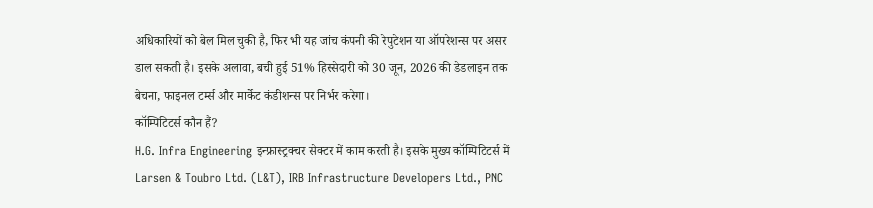अधिकारियों को बेल मिल चुकी है, फिर भी यह जांच कंपनी की रेपुटेशन या ऑपरेशन्स पर असर डाल सकती है। इसके अलावा, बची हुई 51% हिस्सेदारी को 30 जून, 2026 की डेडलाइन तक बेचना, फाइनल टर्म्स और मार्केट कंडीशन्स पर निर्भर करेगा।
कॉम्पिटिटर्स कौन हैं?
H.G. Infra Engineering इन्फ्रास्ट्रक्चर सेक्टर में काम करती है। इसके मुख्य कॉम्पिटिटर्स में Larsen & Toubro Ltd. (L&T), IRB Infrastructure Developers Ltd., PNC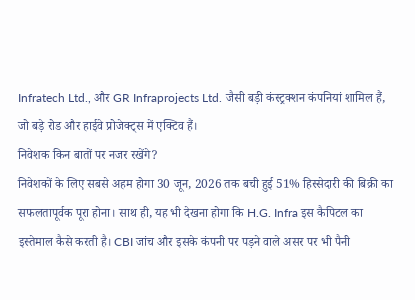Infratech Ltd., और GR Infraprojects Ltd. जैसी बड़ी कंस्ट्रक्शन कंपनियां शामिल हैं, जो बड़े रोड और हाईवे प्रोजेक्ट्स में एक्टिव हैं।
निवेशक किन बातों पर नजर रखेंगे?
निवेशकों के लिए सबसे अहम होगा 30 जून, 2026 तक बची हुई 51% हिस्सेदारी की बिक्री का सफलतापूर्वक पूरा होना। साथ ही, यह भी देखना होगा कि H.G. Infra इस कैपिटल का इस्तेमाल कैसे करती है। CBI जांच और इसके कंपनी पर पड़ने वाले असर पर भी पैनी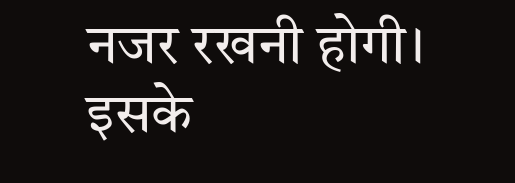नजर रखनी होगी। इसके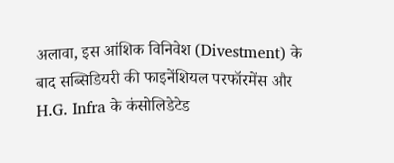अलावा, इस आंशिक विनिवेश (Divestment) के बाद सब्सिडियरी की फाइनेंशियल परफॉरमेंस और H.G. Infra के कंसोलिडेटेड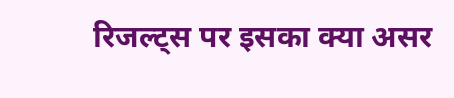रिजल्ट्स पर इसका क्या असर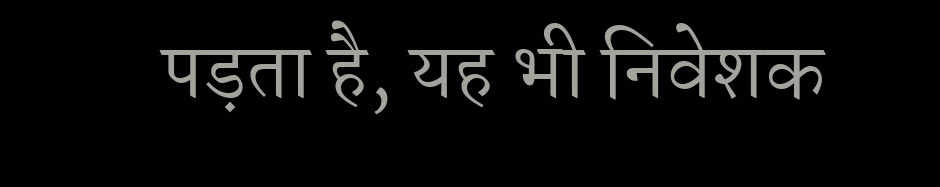पड़ता है, यह भी निवेशक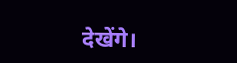देखेंगे।